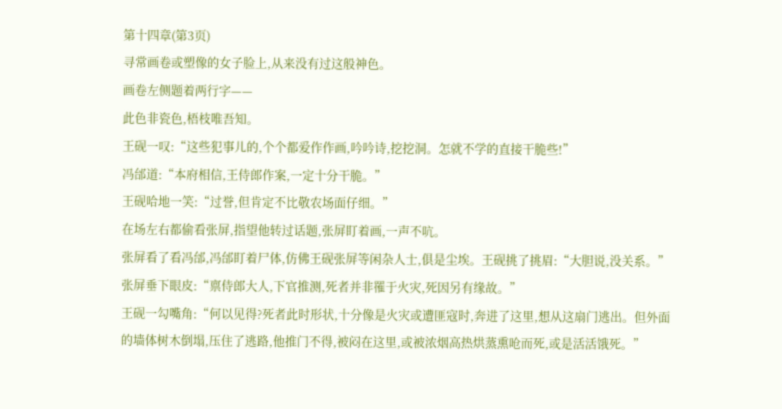第十四章(第3页)
寻常画卷或塑像的女子脸上,从来没有过这般神色。
画卷左侧题着两行字——
此色非瓷色,梧枝唯吾知。
王砚一叹:“这些犯事儿的,个个都爱作作画,吟吟诗,挖挖洞。怎就不学的直接干脆些!”
冯邰道:“本府相信,王侍郎作案,一定十分干脆。”
王砚哈地一笑:“过誉,但肯定不比敬农场面仔细。”
在场左右都偷看张屏,指望他转过话题,张屏盯着画,一声不吭。
张屏看了看冯邰,冯邰盯着尸体,仿佛王砚张屏等闲杂人士,俱是尘埃。王砚挑了挑眉:“大胆说,没关系。”
张屏垂下眼皮:“禀侍郎大人,下官推测,死者并非罹于火灾,死因另有缘故。”
王砚一勾嘴角:“何以见得?死者此时形状,十分像是火灾或遭匪寇时,奔进了这里,想从这扇门逃出。但外面的墙体树木倒塌,压住了逃路,他推门不得,被闷在这里,或被浓烟高热烘蒸熏呛而死,或是活活饿死。”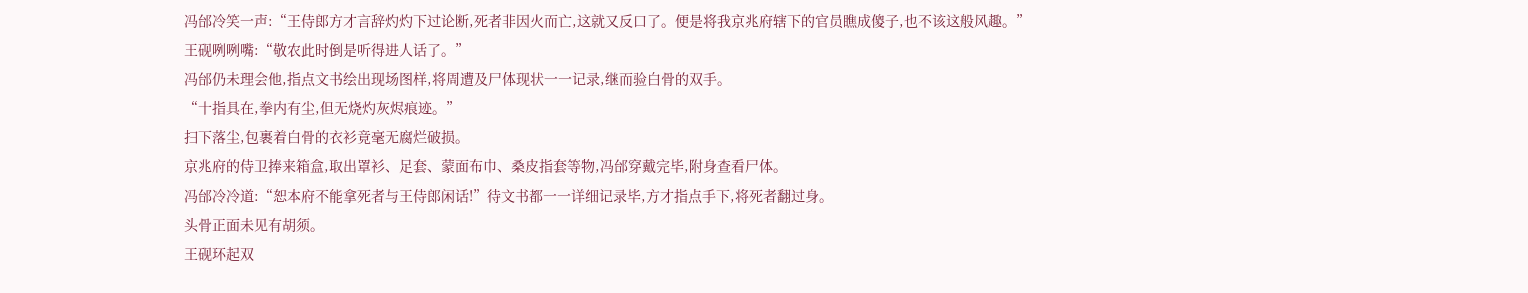冯邰冷笑一声:“王侍郎方才言辞灼灼下过论断,死者非因火而亡,这就又反口了。便是将我京兆府辖下的官员瞧成傻子,也不该这般风趣。”
王砚咧咧嘴:“敬农此时倒是听得进人话了。”
冯邰仍未理会他,指点文书绘出现场图样,将周遭及尸体现状一一记录,继而验白骨的双手。
“十指具在,拳内有尘,但无烧灼灰烬痕迹。”
扫下落尘,包裹着白骨的衣衫竟毫无腐烂破损。
京兆府的侍卫捧来箱盒,取出罩衫、足套、蒙面布巾、桑皮指套等物,冯邰穿戴完毕,附身查看尸体。
冯邰冷冷道:“恕本府不能拿死者与王侍郎闲话!”待文书都一一详细记录毕,方才指点手下,将死者翻过身。
头骨正面未见有胡须。
王砚环起双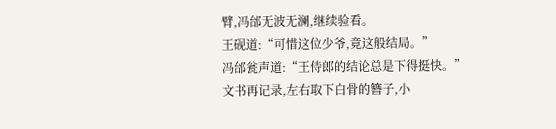臂,冯邰无波无澜,继续验看。
王砚道:“可惜这位少爷,竟这般结局。”
冯邰瓮声道:“王侍郎的结论总是下得挺快。”
文书再记录,左右取下白骨的簪子,小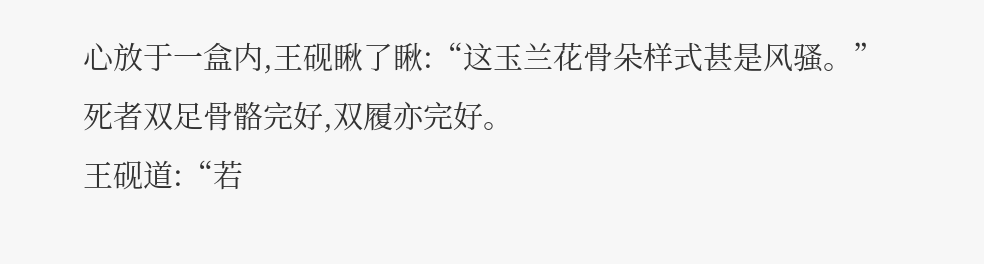心放于一盒内,王砚瞅了瞅:“这玉兰花骨朵样式甚是风骚。”
死者双足骨骼完好,双履亦完好。
王砚道:“若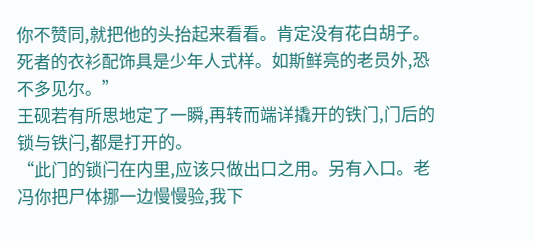你不赞同,就把他的头抬起来看看。肯定没有花白胡子。死者的衣衫配饰具是少年人式样。如斯鲜亮的老员外,恐不多见尔。”
王砚若有所思地定了一瞬,再转而端详撬开的铁门,门后的锁与铁闩,都是打开的。
“此门的锁闩在内里,应该只做出口之用。另有入口。老冯你把尸体挪一边慢慢验,我下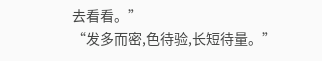去看看。”
“发多而密,色待验,长短待量。”